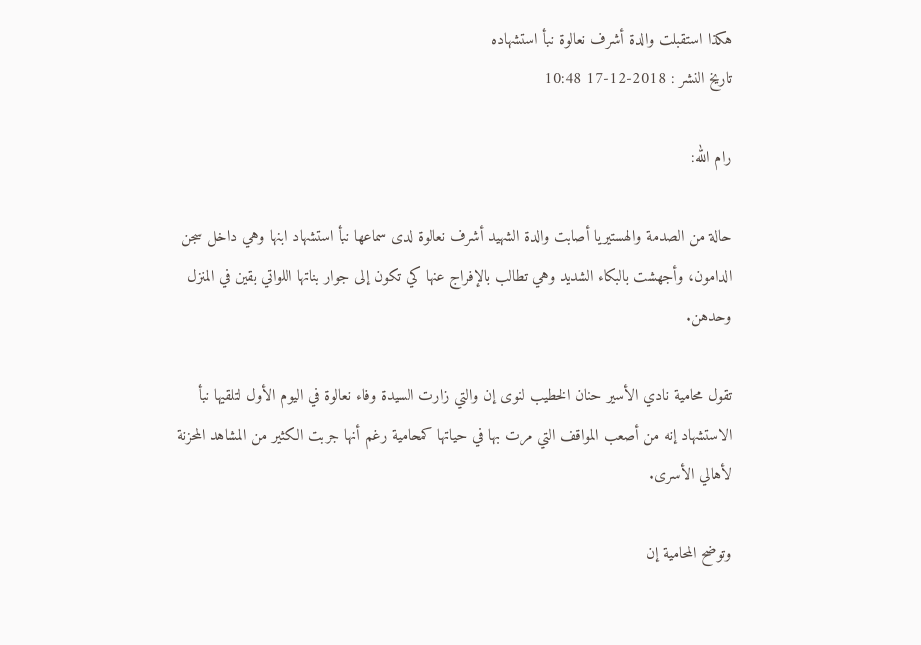هكذا استقبلت والدة أشرف نعالوة نبأ استشهاده
تاريخ النشر : 2018-12-17 10:48

رام الله:

حالة من الصدمة والهستيريا أصابت والدة الشهيد أشرف نعالوة لدى سماعها نبأ استشهاد ابنها وهي داخل سجن الدامون، وأجهشت بالبكاء الشديد وهي تطالب بالإفراج عنها كي تكون إلى جوار بناتها اللواتي بقين في المنزل وحدهن.

تقول محامية نادي الأسير حنان الخطيب لنوى إن والتي زارت السيدة وفاء نعالوة في اليوم الأول لتلقيها نبأ الاستشهاد إنه من أصعب المواقف التي مرت بها في حياتها كمحامية رغم أنها جربت الكثير من المشاهد المحزنة لأهالي الأسرى.

وتوضح المحامية إن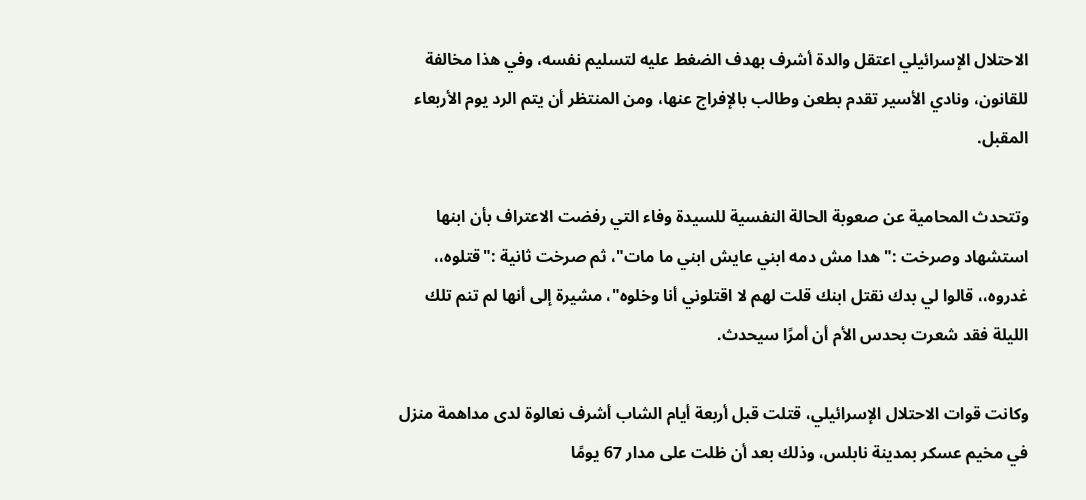الاحتلال الإسرائيلي اعتقل والدة أشرف بهدف الضغط عليه لتسليم نفسه، وفي هذا مخالفة للقانون، ونادي الأسير تقدم بطعن وطالب بالإفراج عنها، ومن المنتظر أن يتم الرد يوم الأربعاء المقبل.

وتتحدث المحامية عن صعوبة الحالة النفسية للسيدة وفاء التي رفضت الاعتراف بأن ابنها استشهاد وصرخت :"هدا مش دمه ابني عايش ابني ما مات"، ثم صرخت ثانية :"قتلوه،، غدروه،، قالوا لي بدك نقتل ابنك قلت لهم لا اقتلوني أنا وخلوه"، مشيرة إلى أنها لم تنم تلك الليلة فقد شعرت بحدس الأم أن أمرًا سيحدث.

وكانت قوات الاحتلال الإسرائيلي، قتلت قبل أربعة أيام الشاب أشرف نعالوة لدى مداهمة منزل في مخيم عسكر بمدينة نابلس، وذلك بعد أن ظلت على مدار 67 يومًا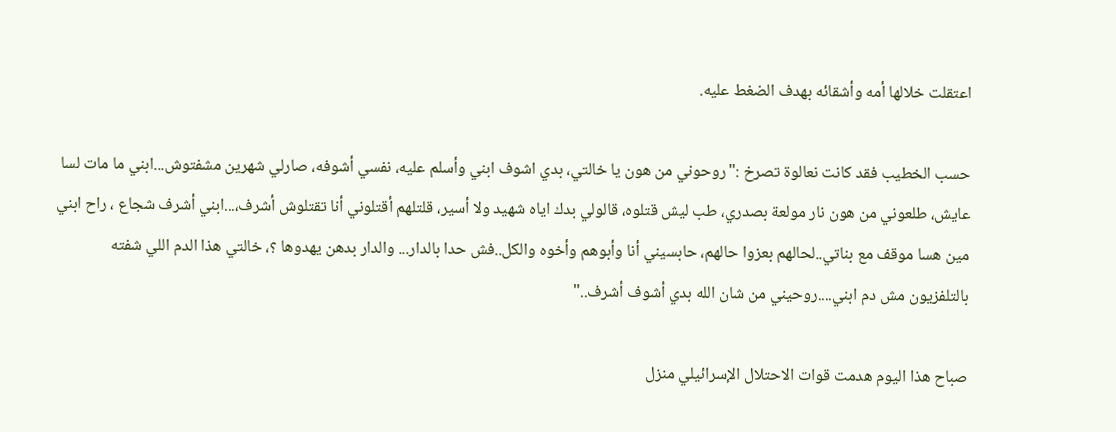اعتقلت خلالها أمه وأشقائه بهدف الضغط عليه.

حسب الخطيب فقد كانت نعالوة تصرخ :"روحوني من هون يا خالتي، بدي اشوف ابني وأسلم عليه، نفسي أشوفه، صارلي شهرين مشفتوش...ابني ما مات لسا عايش، طلعوني من هون نار مولعة بصدري، طب ليش قتلوه، قالولي بدك اياه شهيد ولا أسير، قلتلهم أقتلوني أنا تقتلوش أشرف،...ابني أشرف شجاع ، راح ابني  مين هسا موقف مع بناتي..لحالهم بعزوا حالهم، حابسيني أنا وأبوهم وأخوه والكل..فش حدا بالدار... والدار بدهن يهدوها ؟، خالتي هذا الدم اللي شفته بالتلفزيون مش دم ابني....روحيني من شان الله بدي أشوف أشرف.."

صباح هذا اليوم هدمت قوات الاحتلال الإسرائيلي منزل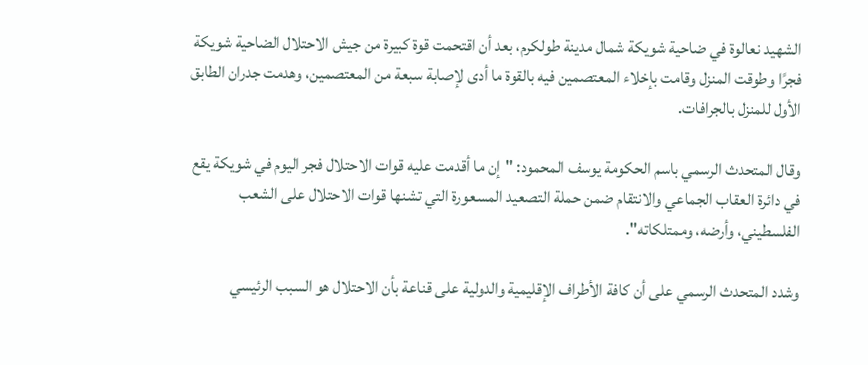الشهيد نعالوة في ضاحية شويكة شمال مدينة طولكرم، بعد أن اقتحمت قوة كبيرة من جيش الاحتلال الضاحية شويكة فجرًا وطوقت المنزل وقامت بإخلاء المعتصمين فيه بالقوة ما أدى لإصابة سبعة من المعتصمين، وهدمت جدران الطابق الأول للمنزل بالجرافات.

وقال المتحدث الرسمي باسم الحكومة يوسف المحمود: "إن ما أقدمت عليه قوات الاحتلال فجر اليوم في شويكة يقع في دائرة العقاب الجماعي والانتقام ضمن حملة التصعيد المسعورة التي تشنها قوات الاحتلال على الشعب الفلسطيني، وأرضه، وممتلكاته".

وشدد المتحدث الرسمي على أن كافة الأطراف الإقليمية والدولية على قناعة بأن الاحتلال هو السبب الرئيسي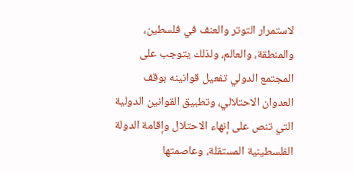لاستمرار التوتر والعنف في فلسطين، والمنطقة، والعالم، ولذلك يتوجب على المجتمع الدولي تفعيل قوانينه بوقف العدوان الاحتلالي، وتطبيق القوانين الدولية التي تنص على إنهاء الاحتلال وإقامة الدولة الفلسطينية المستقلة، وعاصمتها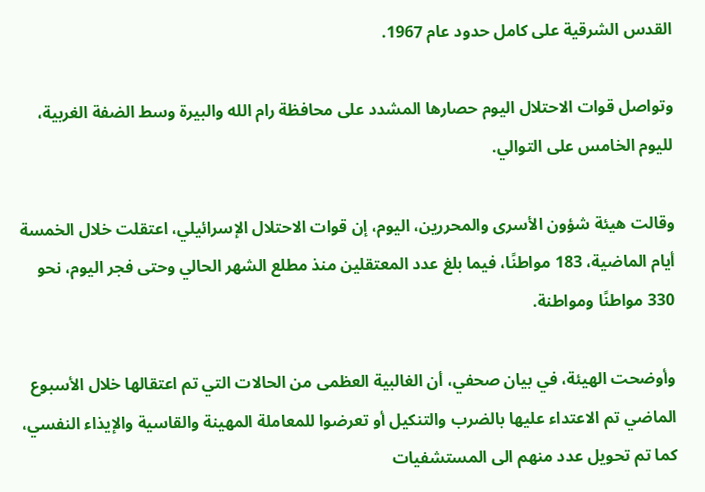القدس الشرقية على كامل حدود عام 1967.

وتواصل قوات الاحتلال اليوم حصارها المشدد على محافظة رام الله والبيرة وسط الضفة الغربية، لليوم الخامس على التوالي.

وقالت هيئة شؤون الأسرى والمحررين، اليوم، إن قوات الاحتلال الإسرائيلي، اعتقلت خلال الخمسة أيام الماضية، 183 مواطنًا، فيما بلغ عدد المعتقلين منذ مطلع الشهر الحالي وحتى فجر اليوم، نحو 330 مواطنًا ومواطنة.

وأوضحت الهيئة، في بيان صحفي، أن الغالبية العظمى من الحالات التي تم اعتقالها خلال الأسبوع الماضي تم الاعتداء عليها بالضرب والتنكيل أو تعرضوا للمعاملة المهينة والقاسية والإيذاء النفسي، كما تم تحويل عدد منهم الى المستشفيات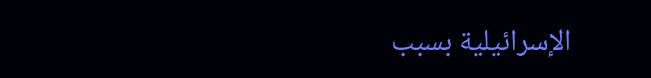الإسرائيلية بسبب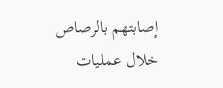إصابتهم بالرصاص خلال عمليات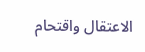الاعتقال واقتحام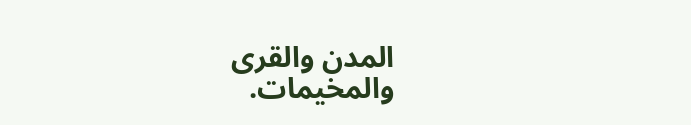المدن والقرى والمخيمات.